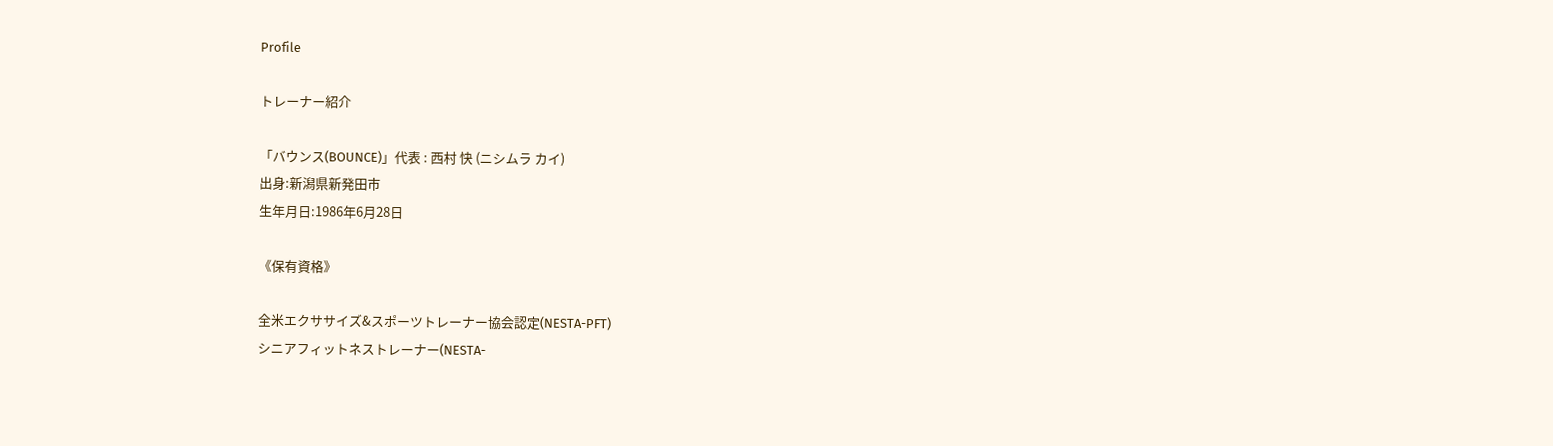Profile

トレーナー紹介

「バウンス(BOUNCE)」代表 : 西村 快 (ニシムラ カイ)
出身:新潟県新発田市
生年月日:1986年6月28日

《保有資格》

全米エクササイズ&スポーツトレーナー協会認定(NESTA-PFT)
シニアフィットネストレーナー(NESTA-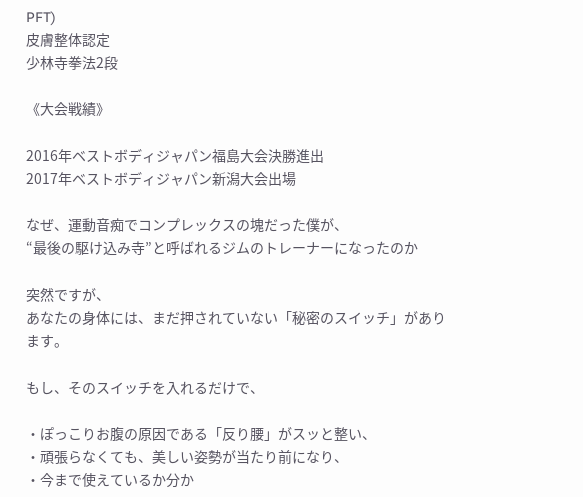PFT)
皮膚整体認定
少林寺拳法2段

《大会戦績》

2016年ベストボディジャパン福島大会決勝進出
2017年ベストボディジャパン新潟大会出場

なぜ、運動音痴でコンプレックスの塊だった僕が、
“最後の駆け込み寺”と呼ばれるジムのトレーナーになったのか

突然ですが、
あなたの身体には、まだ押されていない「秘密のスイッチ」があります。

もし、そのスイッチを入れるだけで、

・ぽっこりお腹の原因である「反り腰」がスッと整い、
・頑張らなくても、美しい姿勢が当たり前になり、
・今まで使えているか分か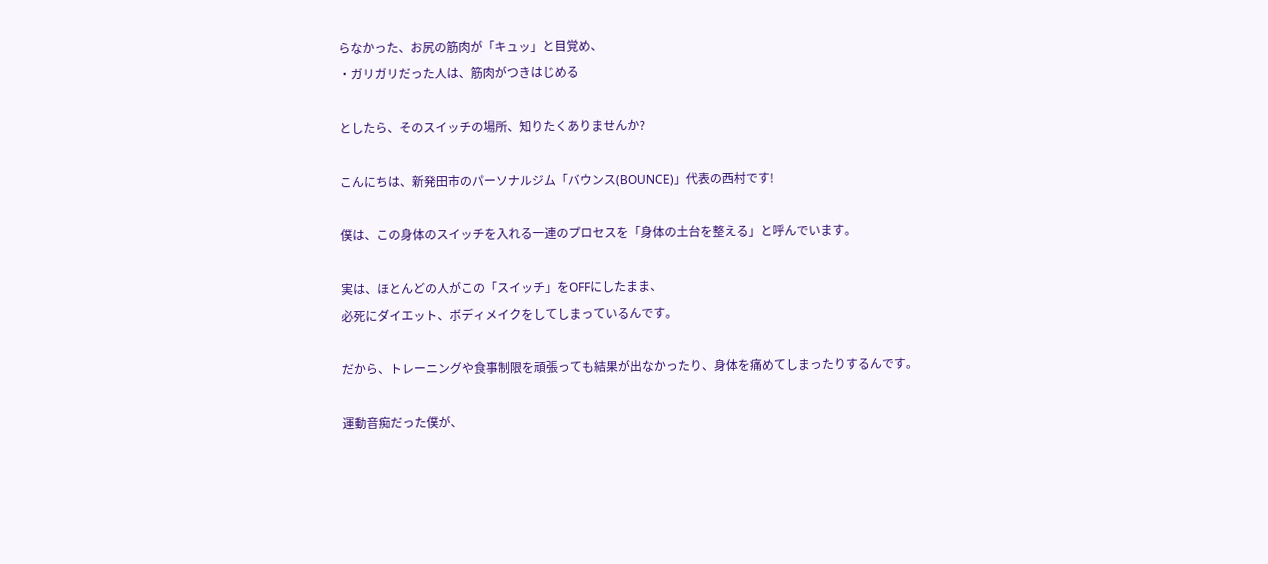らなかった、お尻の筋肉が「キュッ」と目覚め、
・ガリガリだった人は、筋肉がつきはじめる

としたら、そのスイッチの場所、知りたくありませんか?

こんにちは、新発田市のパーソナルジム「バウンス(BOUNCE)」代表の西村です!

僕は、この身体のスイッチを入れる一連のプロセスを「身体の土台を整える」と呼んでいます。

実は、ほとんどの人がこの「スイッチ」をOFFにしたまま、
必死にダイエット、ボディメイクをしてしまっているんです。

だから、トレーニングや食事制限を頑張っても結果が出なかったり、身体を痛めてしまったりするんです。

運動音痴だった僕が、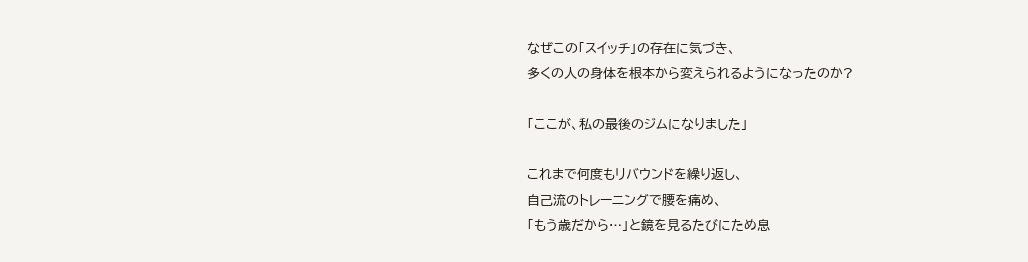なぜこの「スイッチ」の存在に気づき、
多くの人の身体を根本から変えられるようになったのか?

「ここが、私の最後のジムになりました」

これまで何度もリバウンドを繰り返し、
自己流のトレーニングで腰を痛め、
「もう歳だから…」と鏡を見るたびにため息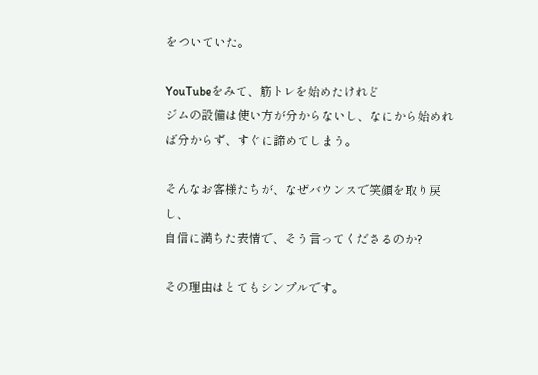をついていた。

YouTubeをみて、筋トレを始めたけれど
ジムの設備は使い方が分からないし、なにから始めれば分からず、すぐに諦めてしまう。

そんなお客様たちが、なぜバウンスで笑顔を取り戻し、
自信に満ちた表情で、そう言ってくださるのか?

その理由はとてもシンプルです。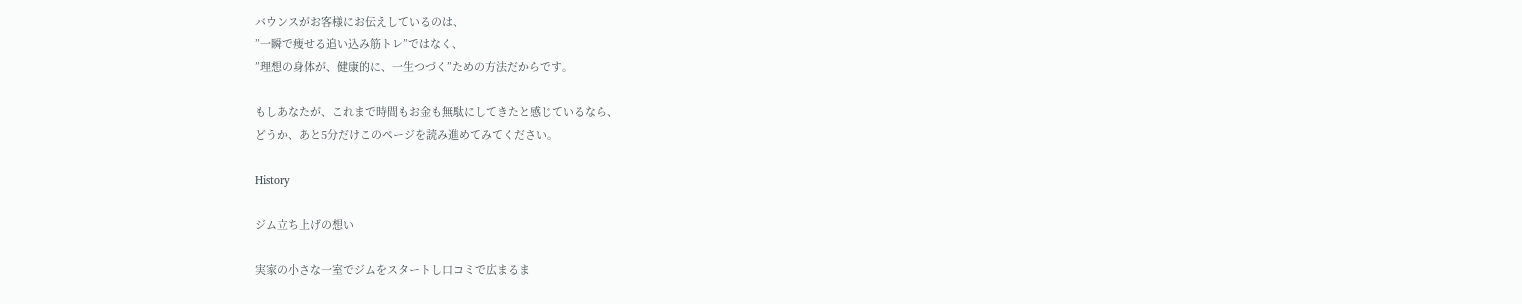バウンスがお客様にお伝えしているのは、
”一瞬で痩せる追い込み筋トレ”ではなく、
”理想の身体が、健康的に、一生つづく”ための方法だからです。

もしあなたが、これまで時間もお金も無駄にしてきたと感じているなら、
どうか、あと5分だけこのページを読み進めてみてください。

History

ジム立ち上げの想い

実家の小さな一室でジムをスタートし口コミで広まるま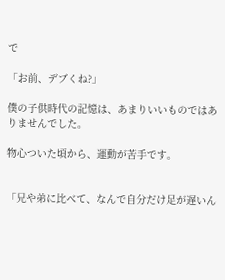で

「お前、デブくね?」

僕の子供時代の記憶は、あまりいいものではありませんでした。

物心ついた頃から、運動が苦手です。


「兄や弟に比べて、なんで自分だけ足が遅いん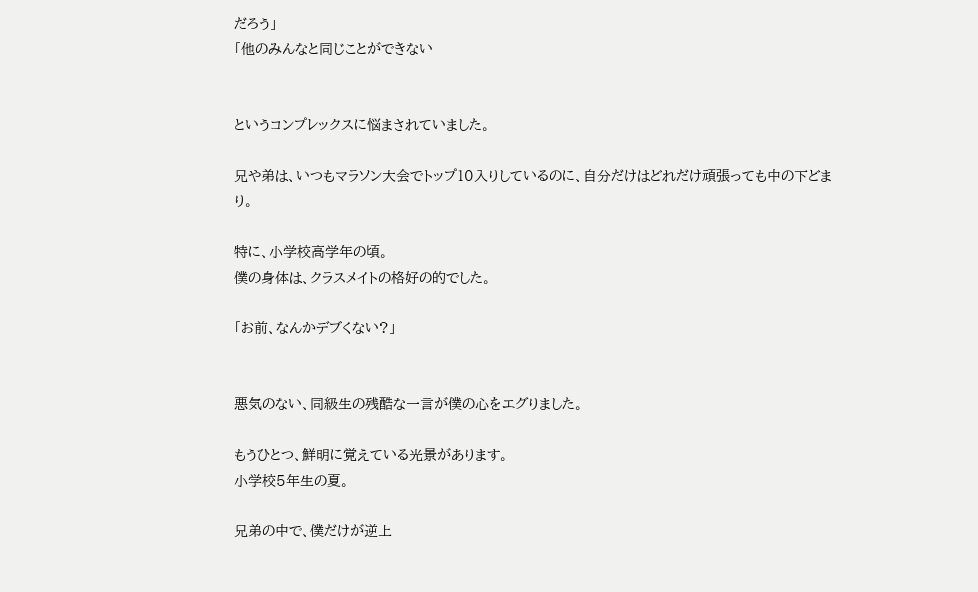だろう」
「他のみんなと同じことができない


というコンプレックスに悩まされていました。

兄や弟は、いつもマラソン大会でトップ10入りしているのに、自分だけはどれだけ頑張っても中の下どまり。

特に、小学校高学年の頃。
僕の身体は、クラスメイトの格好の的でした。

「お前、なんかデブくない?」


悪気のない、同級生の残酷な一言が僕の心をエグりました。

もうひとつ、鮮明に覚えている光景があります。
小学校5年生の夏。

兄弟の中で、僕だけが逆上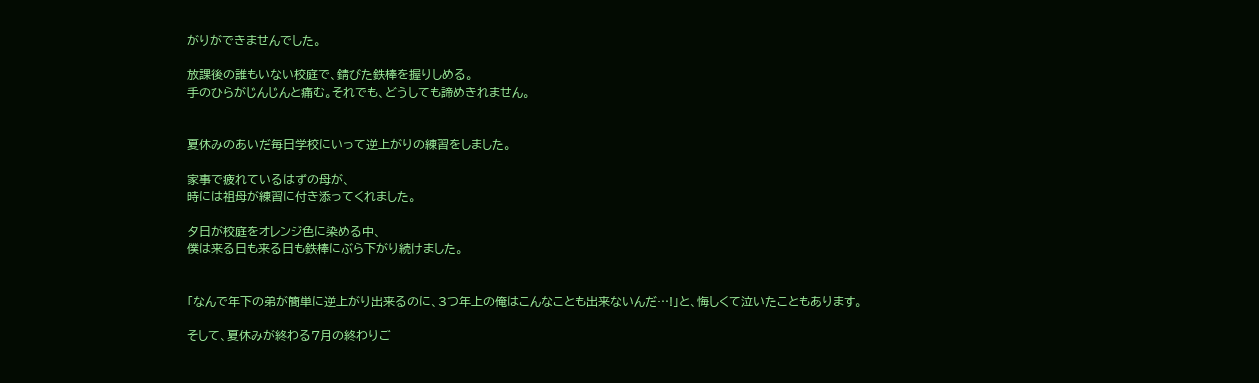がりができませんでした。

放課後の誰もいない校庭で、錆びた鉄棒を握りしめる。
手のひらがじんじんと痛む。それでも、どうしても諦めきれません。


夏休みのあいだ毎日学校にいって逆上がりの練習をしました。

家事で疲れているはずの母が、
時には祖母が練習に付き添ってくれました。

夕日が校庭をオレンジ色に染める中、
僕は来る日も来る日も鉄棒にぶら下がり続けました。


「なんで年下の弟が簡単に逆上がり出来るのに、3つ年上の俺はこんなことも出来ないんだ…!」と、悔しくて泣いたこともあります。

そして、夏休みが終わる7月の終わりご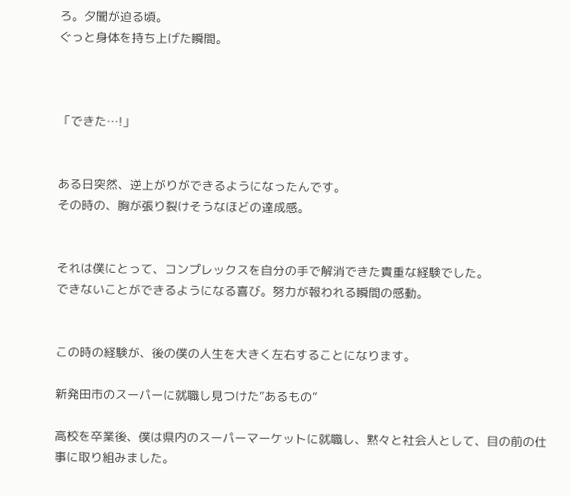ろ。夕闇が迫る頃。
ぐっと身体を持ち上げた瞬間。



「できた…!」


ある日突然、逆上がりができるようになったんです。
その時の、胸が張り裂けそうなほどの達成感。


それは僕にとって、コンプレックスを自分の手で解消できた貴重な経験でした。
できないことができるようになる喜び。努力が報われる瞬間の感動。


この時の経験が、後の僕の人生を大きく左右することになります。

新発田市のスーパーに就職し見つけた”あるもの”

高校を卒業後、僕は県内のスーパーマーケットに就職し、黙々と社会人として、目の前の仕事に取り組みました。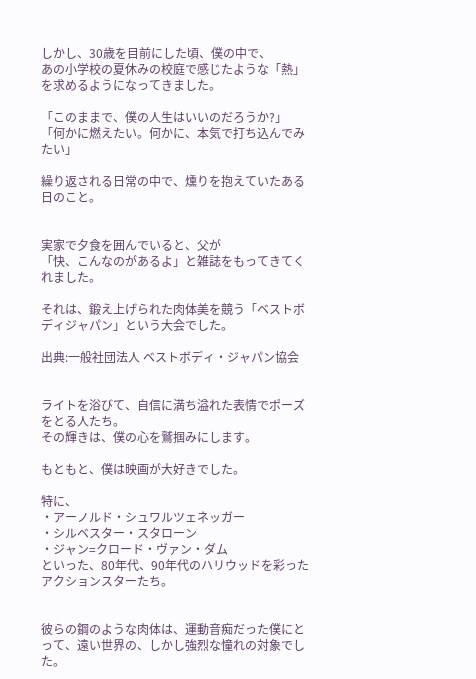しかし、30歳を目前にした頃、僕の中で、
あの小学校の夏休みの校庭で感じたような「熱」を求めるようになってきました。

「このままで、僕の人生はいいのだろうか?」
「何かに燃えたい。何かに、本気で打ち込んでみたい」

繰り返される日常の中で、燻りを抱えていたある日のこと。


実家で夕食を囲んでいると、父が
「快、こんなのがあるよ」と雑誌をもってきてくれました。

それは、鍛え上げられた肉体美を競う「ベストボディジャパン」という大会でした。

出典:一般社団法人 ベストボディ・ジャパン協会


ライトを浴びて、自信に満ち溢れた表情でポーズをとる人たち。
その輝きは、僕の心を鷲掴みにします。

もともと、僕は映画が大好きでした。

特に、
・アーノルド・シュワルツェネッガー
・シルベスター・スタローン
・ジャン=クロード・ヴァン・ダム
といった、80年代、90年代のハリウッドを彩ったアクションスターたち。


彼らの鋼のような肉体は、運動音痴だった僕にとって、遠い世界の、しかし強烈な憧れの対象でした。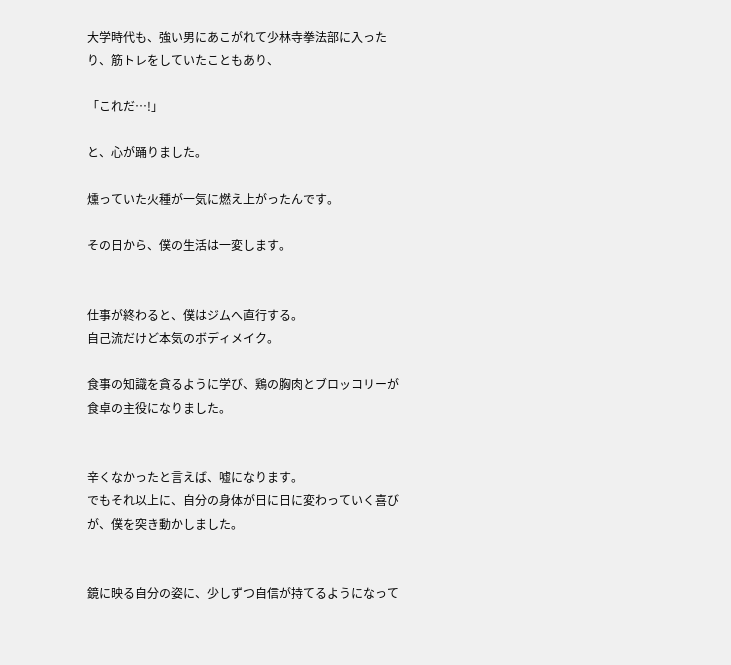大学時代も、強い男にあこがれて少林寺拳法部に入ったり、筋トレをしていたこともあり、

「これだ…!」

と、心が踊りました。

燻っていた火種が一気に燃え上がったんです。

その日から、僕の生活は一変します。


仕事が終わると、僕はジムへ直行する。
自己流だけど本気のボディメイク。

食事の知識を貪るように学び、鶏の胸肉とブロッコリーが食卓の主役になりました。


辛くなかったと言えば、嘘になります。
でもそれ以上に、自分の身体が日に日に変わっていく喜びが、僕を突き動かしました。


鏡に映る自分の姿に、少しずつ自信が持てるようになって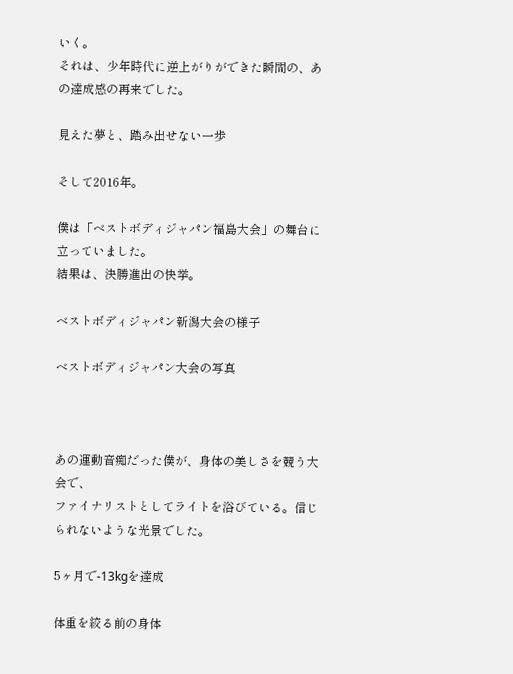いく。
それは、少年時代に逆上がりができた瞬間の、あの達成感の再来でした。

見えた夢と、踏み出せない一歩

そして2016年。

僕は「ベストボディジャパン福島大会」の舞台に立っていました。
結果は、決勝進出の快挙。

ベストボディジャパン新潟大会の様子

ベストボディジャパン大会の写真



あの運動音痴だった僕が、身体の美しさを競う大会で、
ファイナリストとしてライトを浴びている。信じられないような光景でした。

5ヶ月で-13kgを達成

体重を絞る前の身体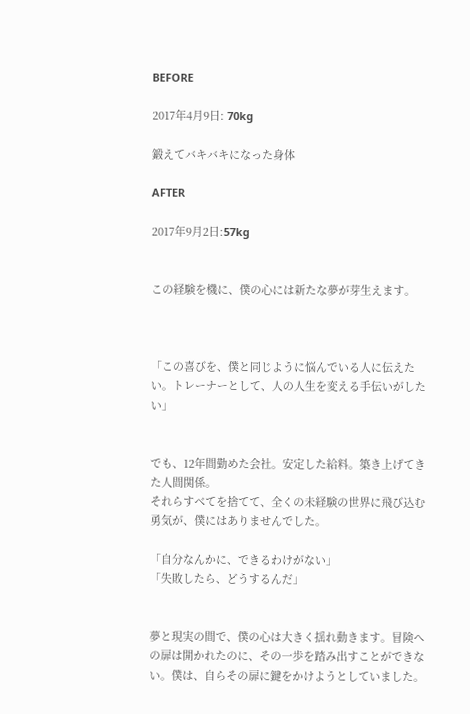BEFORE

2017年4月9日: 70kg

鍛えてバキバキになった身体

AFTER

2017年9月2日:57kg


この経験を機に、僕の心には新たな夢が芽生えます。



「この喜びを、僕と同じように悩んでいる人に伝えたい。トレーナーとして、人の人生を変える手伝いがしたい」


でも、12年間勤めた会社。安定した給料。築き上げてきた人間関係。
それらすべてを捨てて、全くの未経験の世界に飛び込む勇気が、僕にはありませんでした。

「自分なんかに、できるわけがない」
「失敗したら、どうするんだ」


夢と現実の間で、僕の心は大きく揺れ動きます。冒険への扉は開かれたのに、その一歩を踏み出すことができない。僕は、自らその扉に鍵をかけようとしていました。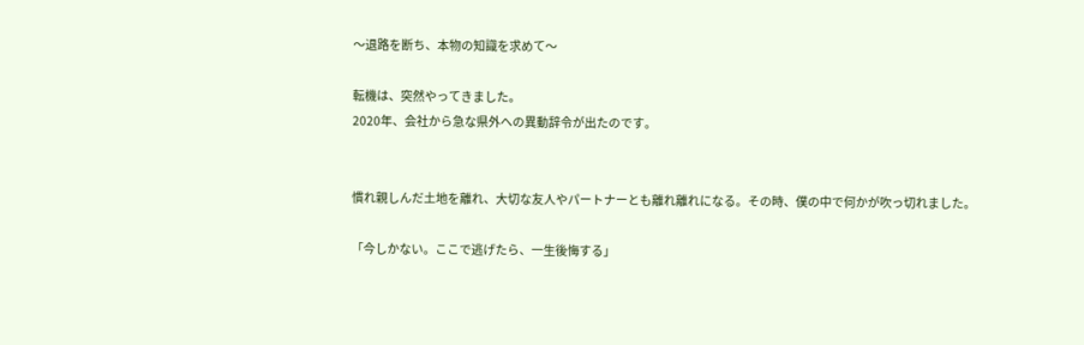〜退路を断ち、本物の知識を求めて〜

転機は、突然やってきました。
2020年、会社から急な県外への異動辞令が出たのです。


慣れ親しんだ土地を離れ、大切な友人やパートナーとも離れ離れになる。その時、僕の中で何かが吹っ切れました。

「今しかない。ここで逃げたら、一生後悔する」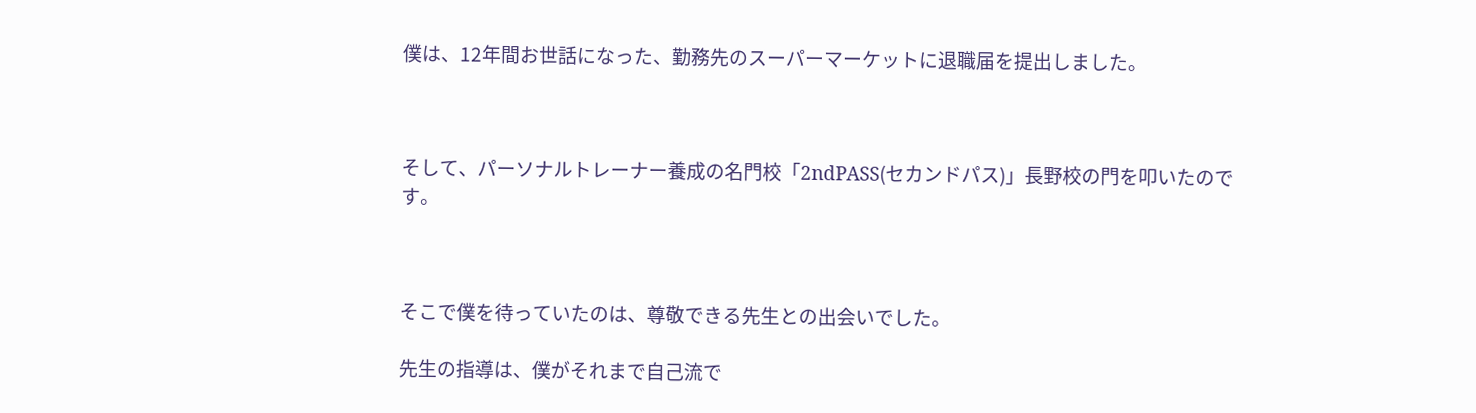僕は、12年間お世話になった、勤務先のスーパーマーケットに退職届を提出しました。



そして、パーソナルトレーナー養成の名門校「2ndPASS(セカンドパス)」長野校の門を叩いたのです。



そこで僕を待っていたのは、尊敬できる先生との出会いでした。

先生の指導は、僕がそれまで自己流で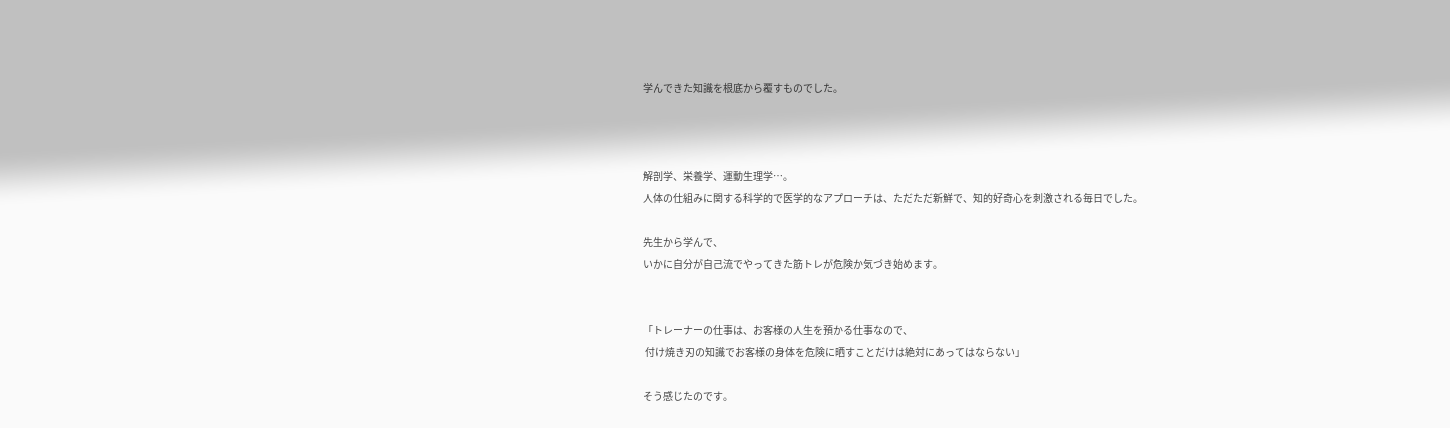学んできた知識を根底から覆すものでした。



解剖学、栄養学、運動生理学…。
人体の仕組みに関する科学的で医学的なアプローチは、ただただ新鮮で、知的好奇心を刺激される毎日でした。

先生から学んで、
いかに自分が自己流でやってきた筋トレが危険か気づき始めます。


「トレーナーの仕事は、お客様の人生を預かる仕事なので、
 付け焼き刃の知識でお客様の身体を危険に晒すことだけは絶対にあってはならない」

そう感じたのです。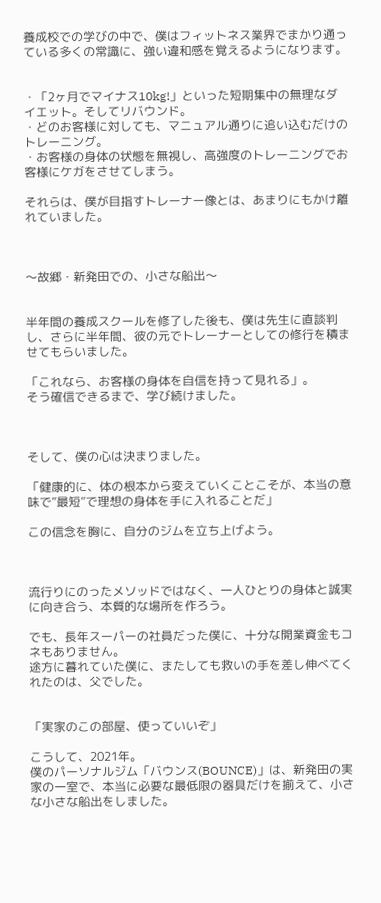養成校での学びの中で、僕はフィットネス業界でまかり通っている多くの常識に、強い違和感を覚えるようになります。


・「2ヶ月でマイナス10kg!」といった短期集中の無理なダイエット。そしてリバウンド。
・どのお客様に対しても、マニュアル通りに追い込むだけのトレーニング。
・お客様の身体の状態を無視し、高強度のトレーニングでお客様にケガをさせてしまう。

それらは、僕が目指すトレーナー像とは、あまりにもかけ離れていました。



〜故郷・新発田での、小さな船出〜


半年間の養成スクールを修了した後も、僕は先生に直談判し、さらに半年間、彼の元でトレーナーとしての修行を積ませてもらいました。

「これなら、お客様の身体を自信を持って見れる」。
そう確信できるまで、学び続けました。



そして、僕の心は決まりました。

「健康的に、体の根本から変えていくことこそが、本当の意味で”最短”で理想の身体を手に入れることだ」

この信念を胸に、自分のジムを立ち上げよう。



流行りにのったメソッドではなく、一人ひとりの身体と誠実に向き合う、本質的な場所を作ろう。

でも、長年スーパーの社員だった僕に、十分な開業資金もコネもありません。
途方に暮れていた僕に、またしても救いの手を差し伸べてくれたのは、父でした。


「実家のこの部屋、使っていいぞ」

こうして、2021年。
僕のパーソナルジム「バウンス(BOUNCE)」は、新発田の実家の一室で、本当に必要な最低限の器具だけを揃えて、小さな小さな船出をしました。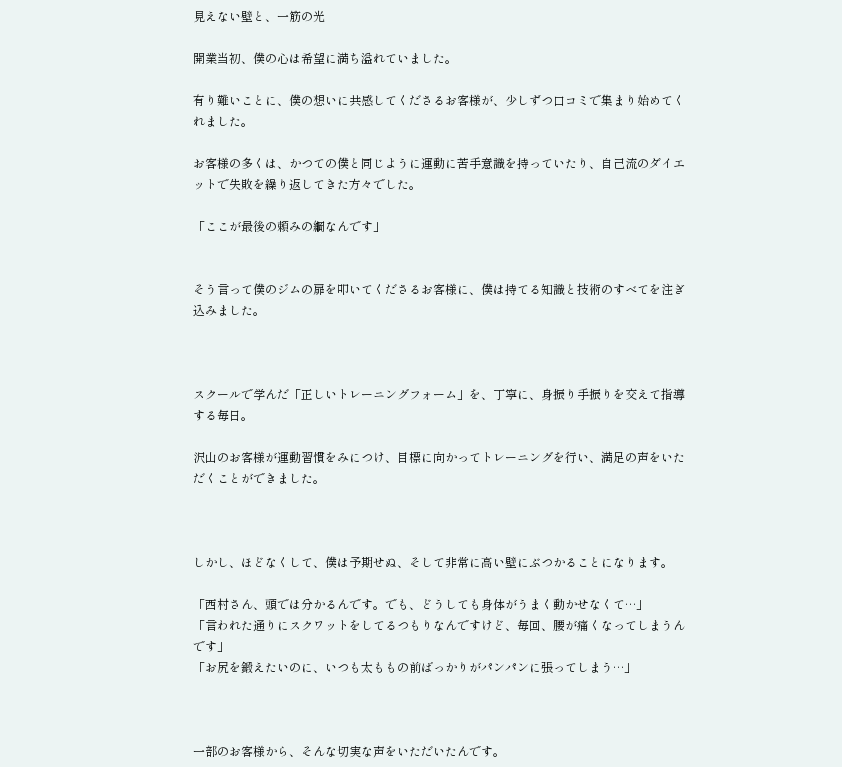見えない壁と、一筋の光

開業当初、僕の心は希望に満ち溢れていました。

有り難いことに、僕の想いに共感してくださるお客様が、少しずつ口コミで集まり始めてくれました。

お客様の多くは、かつての僕と同じように運動に苦手意識を持っていたり、自己流のダイエットで失敗を繰り返してきた方々でした。

「ここが最後の頼みの綱なんです」


そう言って僕のジムの扉を叩いてくださるお客様に、僕は持てる知識と技術のすべてを注ぎ込みました。



スクールで学んだ「正しいトレーニングフォーム」を、丁寧に、身振り手振りを交えて指導する毎日。

沢山のお客様が運動習慣をみにつけ、目標に向かってトレーニングを行い、満足の声をいただくことができました。



しかし、ほどなくして、僕は予期せぬ、そして非常に高い壁にぶつかることになります。

「西村さん、頭では分かるんです。でも、どうしても身体がうまく動かせなくて…」
「言われた通りにスクワットをしてるつもりなんですけど、毎回、腰が痛くなってしまうんです」
「お尻を鍛えたいのに、いつも太ももの前ばっかりがパンパンに張ってしまう…」



一部のお客様から、そんな切実な声をいただいたんです。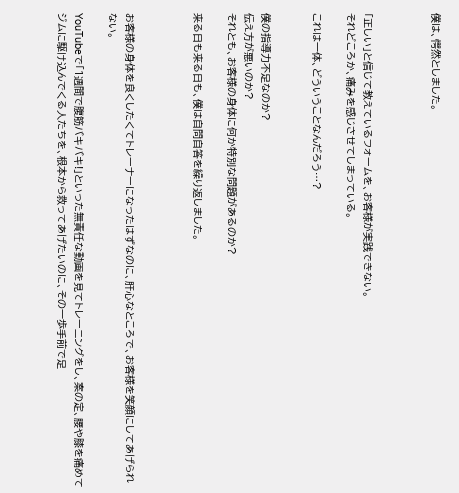僕は、愕然としました。



「正しい」と信じて教えているフォームを、お客様が実践できない。
それどころか、痛みを感じさせてしまっている。

これは一体、どういうことなんだろう…?


僕の指導力不足なのか?
伝え方が悪いのか?
それとも、お客様の身体に何か特別な問題があるのか?

来る日も来る日も、僕は自問自答を繰り返しました。



お客様の身体を良くしたくてトレーナーになったはずなのに、肝心なところで、お客様を笑顔にしてあげられない。

YouTubeで「1週間で腹筋バキバキ!」といった無責任な動画を見てトレーニングをし、案の定、腰や膝を痛めてジムに駆け込んでくる人たちを、根本から救ってあげたいのに、その一歩手前で足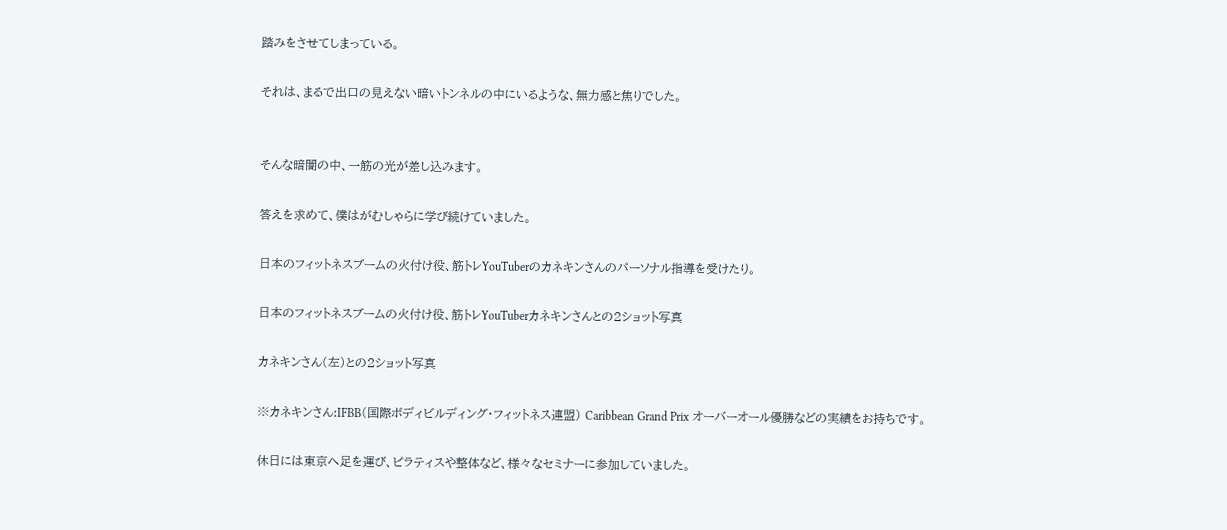踏みをさせてしまっている。

それは、まるで出口の見えない暗いトンネルの中にいるような、無力感と焦りでした。


そんな暗闇の中、一筋の光が差し込みます。

答えを求めて、僕はがむしゃらに学び続けていました。

日本のフィットネスブームの火付け役、筋トレYouTuberのカネキンさんのパーソナル指導を受けたり。

日本のフィットネスブームの火付け役、筋トレYouTuberカネキンさんとの2ショット写真

カネキンさん(左)との2ショット写真

※カネキンさん:IFBB(国際ボディビルディング・フィットネス連盟) Caribbean Grand Prix オーバーオール優勝などの実績をお持ちです。

休日には東京へ足を運び、ピラティスや整体など、様々なセミナーに参加していました。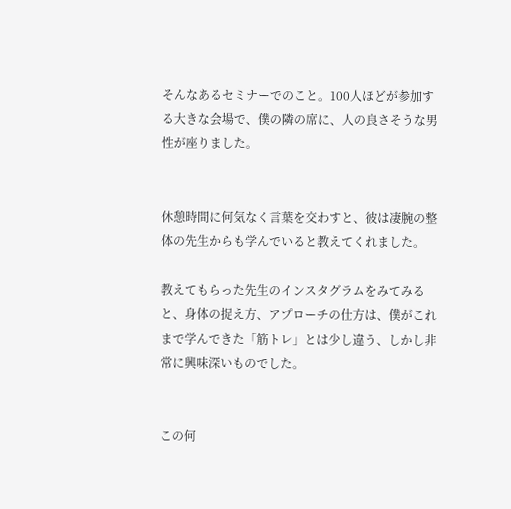そんなあるセミナーでのこと。100人ほどが参加する大きな会場で、僕の隣の席に、人の良さそうな男性が座りました。


休憩時間に何気なく言葉を交わすと、彼は凄腕の整体の先生からも学んでいると教えてくれました。

教えてもらった先生のインスタグラムをみてみると、身体の捉え方、アプローチの仕方は、僕がこれまで学んできた「筋トレ」とは少し違う、しかし非常に興味深いものでした。


この何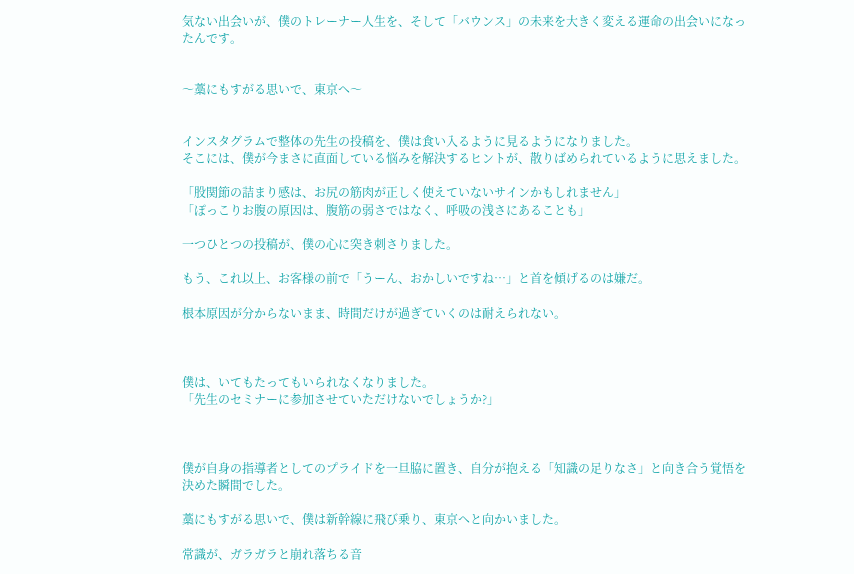気ない出会いが、僕のトレーナー人生を、そして「バウンス」の未来を大きく変える運命の出会いになったんです。


〜藁にもすがる思いで、東京へ〜


インスタグラムで整体の先生の投稿を、僕は食い入るように見るようになりました。
そこには、僕が今まさに直面している悩みを解決するヒントが、散りばめられているように思えました。

「股関節の詰まり感は、お尻の筋肉が正しく使えていないサインかもしれません」
「ぽっこりお腹の原因は、腹筋の弱さではなく、呼吸の浅さにあることも」

一つひとつの投稿が、僕の心に突き刺さりました。

もう、これ以上、お客様の前で「うーん、おかしいですね…」と首を傾げるのは嫌だ。

根本原因が分からないまま、時間だけが過ぎていくのは耐えられない。



僕は、いてもたってもいられなくなりました。
「先生のセミナーに参加させていただけないでしょうか?」



僕が自身の指導者としてのプライドを一旦脇に置き、自分が抱える「知識の足りなさ」と向き合う覚悟を決めた瞬間でした。

藁にもすがる思いで、僕は新幹線に飛び乗り、東京へと向かいました。

常識が、ガラガラと崩れ落ちる音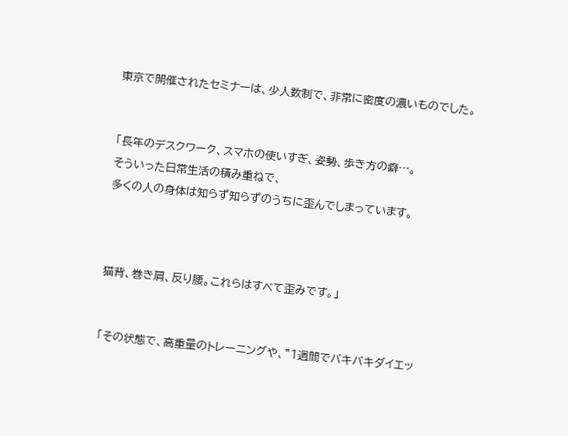東京で開催されたセミナーは、少人数制で、非常に密度の濃いものでした。


「長年のデスクワーク、スマホの使いすぎ、姿勢、歩き方の癖…。
そういった日常生活の積み重ねで、
多くの人の身体は知らず知らずのうちに歪んでしまっています。



猫背、巻き肩、反り腰。これらはすべて歪みです。」


「その状態で、高重量のトレーニングや、”1週間でバキバキダイエッ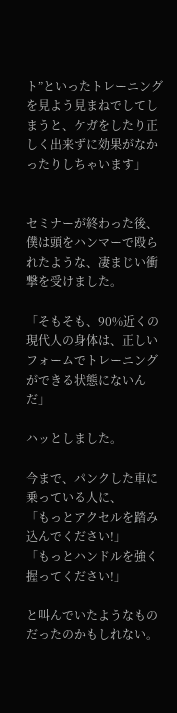ト”といったトレーニングを見よう見まねでしてしまうと、ケガをしたり正しく出来ずに効果がなかったりしちゃいます」


セミナーが終わった後、
僕は頭をハンマーで殴られたような、凄まじい衝撃を受けました。

「そもそも、90%近くの現代人の身体は、正しいフォームでトレーニングができる状態にないんだ」

ハッとしました。

今まで、パンクした車に乗っている人に、
「もっとアクセルを踏み込んでください!」
「もっとハンドルを強く握ってください!」

と叫んでいたようなものだったのかもしれない。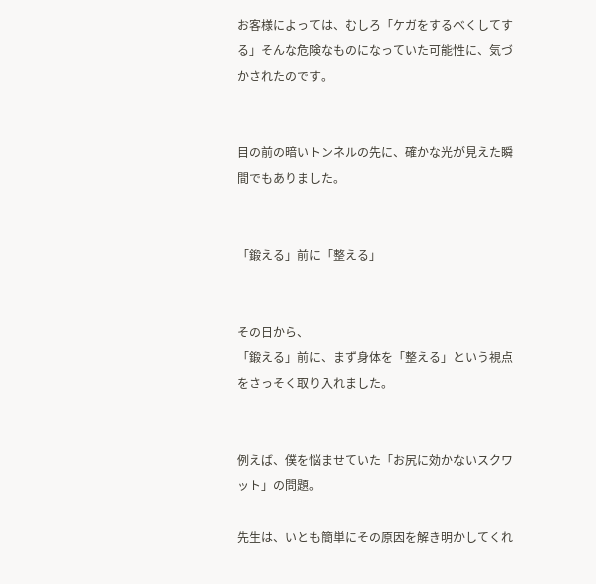お客様によっては、むしろ「ケガをするべくしてする」そんな危険なものになっていた可能性に、気づかされたのです。


目の前の暗いトンネルの先に、確かな光が見えた瞬間でもありました。


「鍛える」前に「整える」


その日から、
「鍛える」前に、まず身体を「整える」という視点をさっそく取り入れました。


例えば、僕を悩ませていた「お尻に効かないスクワット」の問題。

先生は、いとも簡単にその原因を解き明かしてくれ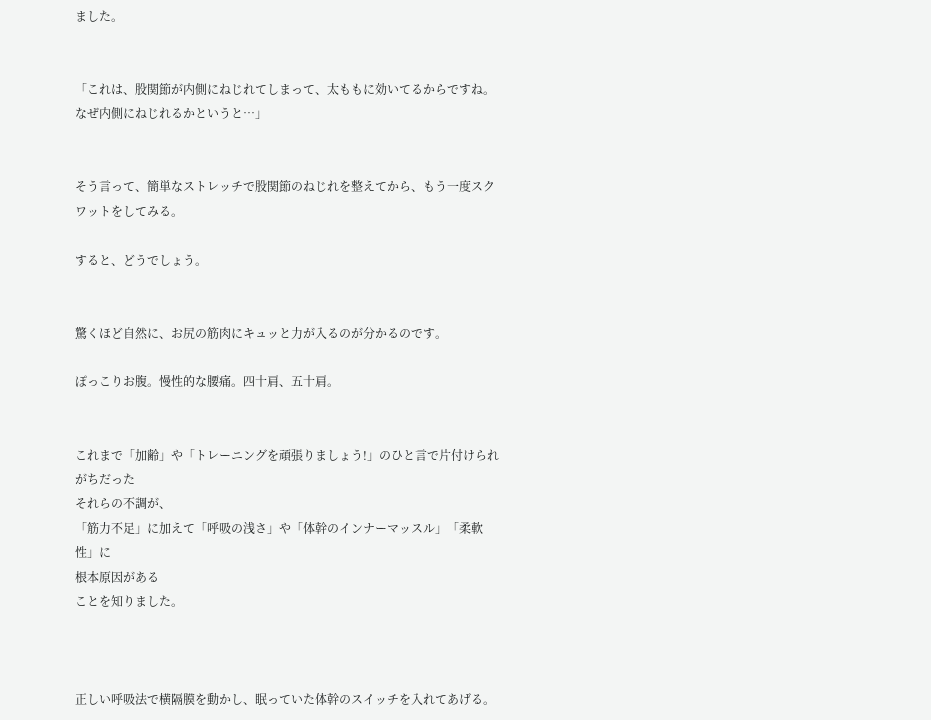ました。


「これは、股関節が内側にねじれてしまって、太ももに効いてるからですね。
なぜ内側にねじれるかというと…」


そう言って、簡単なストレッチで股関節のねじれを整えてから、もう一度スクワットをしてみる。

すると、どうでしょう。


驚くほど自然に、お尻の筋肉にキュッと力が入るのが分かるのです。

ぽっこりお腹。慢性的な腰痛。四十肩、五十肩。


これまで「加齢」や「トレーニングを頑張りましょう!」のひと言で片付けられがちだった
それらの不調が、
「筋力不足」に加えて「呼吸の浅さ」や「体幹のインナーマッスル」「柔軟性」に
根本原因がある
ことを知りました。



正しい呼吸法で横隔膜を動かし、眠っていた体幹のスイッチを入れてあげる。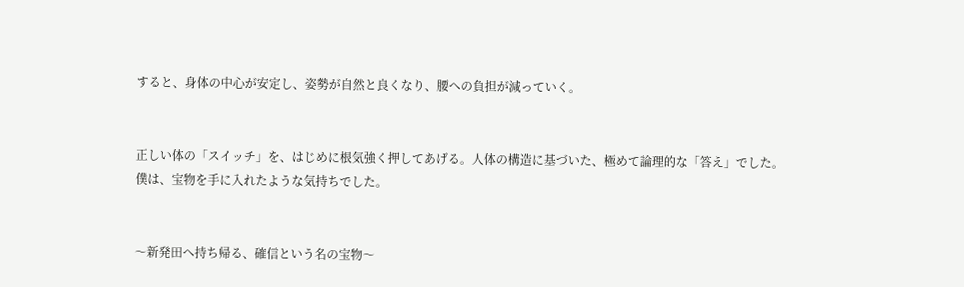すると、身体の中心が安定し、姿勢が自然と良くなり、腰への負担が減っていく。


正しい体の「スイッチ」を、はじめに根気強く押してあげる。人体の構造に基づいた、極めて論理的な「答え」でした。
僕は、宝物を手に入れたような気持ちでした。


〜新発田へ持ち帰る、確信という名の宝物〜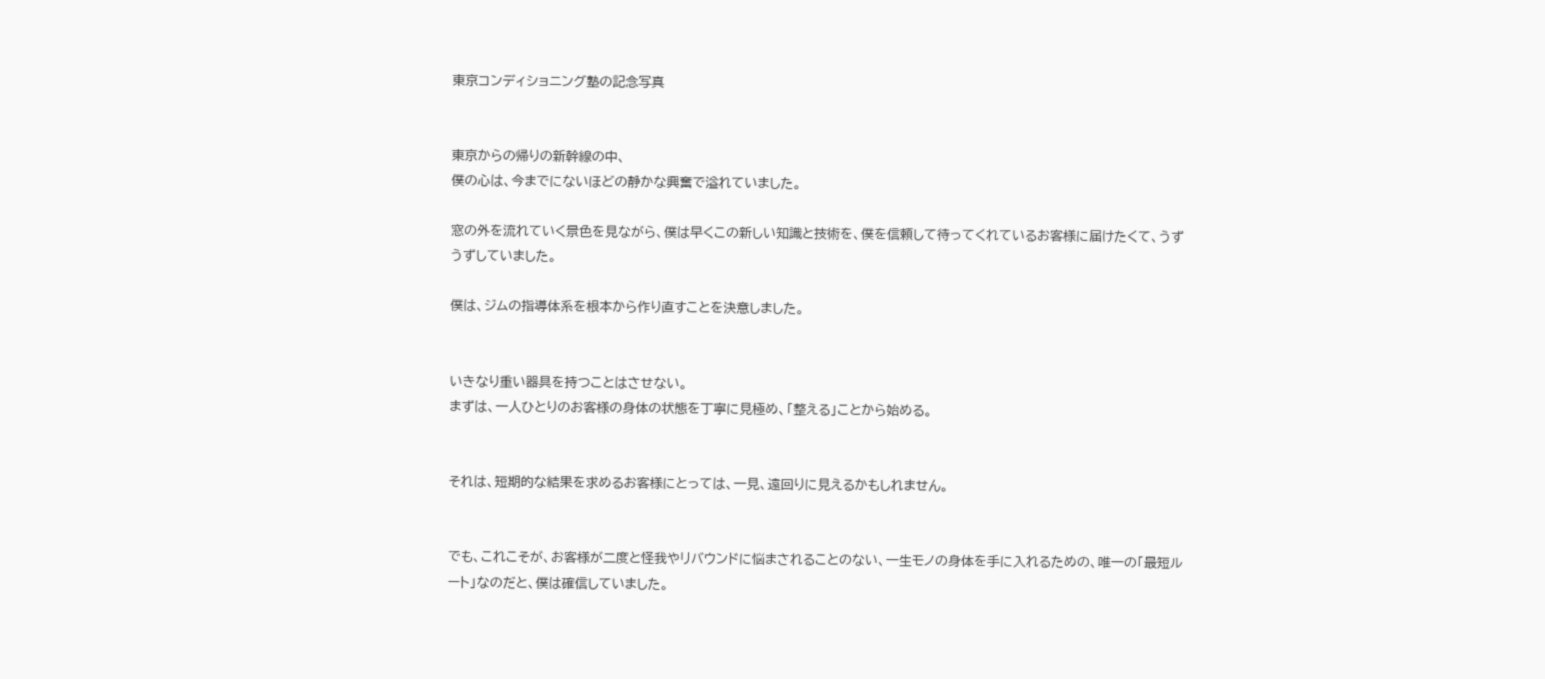東京コンディショニング塾の記念写真


東京からの帰りの新幹線の中、
僕の心は、今までにないほどの静かな興奮で溢れていました。

窓の外を流れていく景色を見ながら、僕は早くこの新しい知識と技術を、僕を信頼して待ってくれているお客様に届けたくて、うずうずしていました。

僕は、ジムの指導体系を根本から作り直すことを決意しました。


いきなり重い器具を持つことはさせない。
まずは、一人ひとりのお客様の身体の状態を丁寧に見極め、「整える」ことから始める。


それは、短期的な結果を求めるお客様にとっては、一見、遠回りに見えるかもしれません。


でも、これこそが、お客様が二度と怪我やリバウンドに悩まされることのない、一生モノの身体を手に入れるための、唯一の「最短ルート」なのだと、僕は確信していました。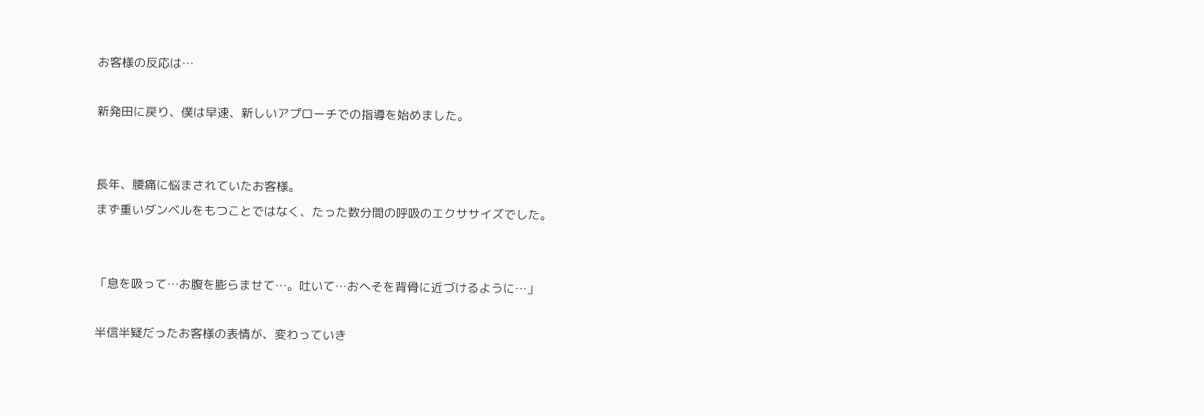お客様の反応は…

新発田に戻り、僕は早速、新しいアプローチでの指導を始めました。


長年、腰痛に悩まされていたお客様。
まず重いダンベルをもつことではなく、たった数分間の呼吸のエクササイズでした。


「息を吸って…お腹を膨らませて…。吐いて…おへそを背骨に近づけるように…」

半信半疑だったお客様の表情が、変わっていき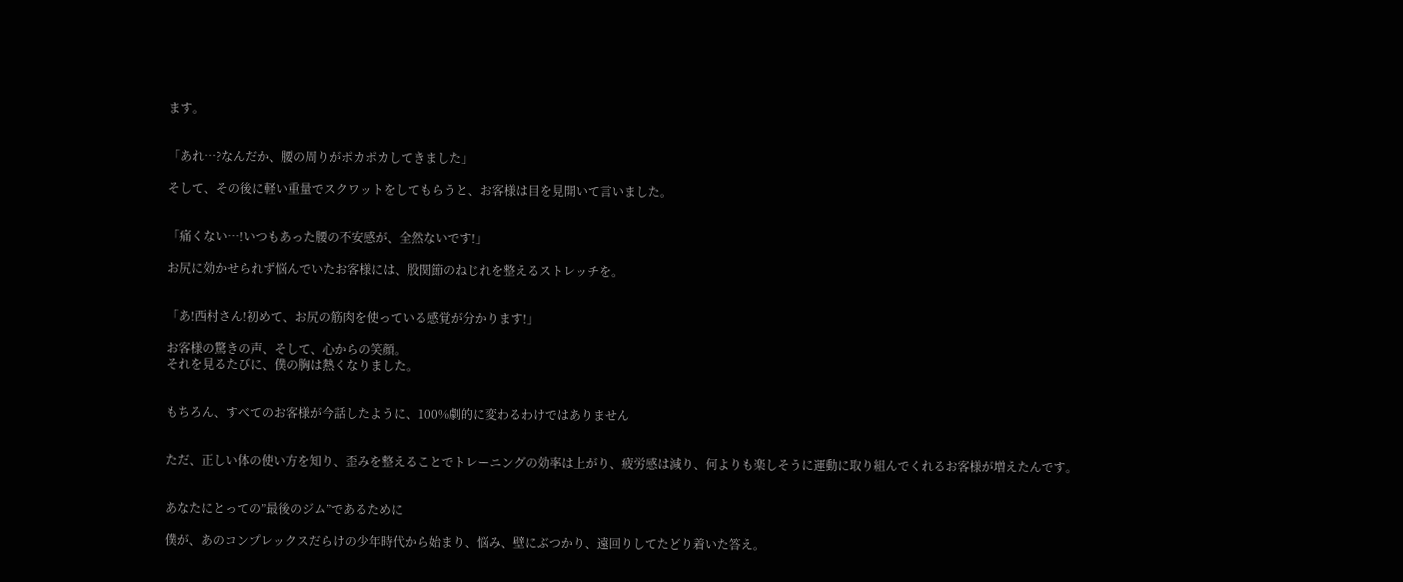ます。


「あれ…?なんだか、腰の周りがポカポカしてきました」

そして、その後に軽い重量でスクワットをしてもらうと、お客様は目を見開いて言いました。


「痛くない…!いつもあった腰の不安感が、全然ないです!」

お尻に効かせられず悩んでいたお客様には、股関節のねじれを整えるストレッチを。


「あ!西村さん!初めて、お尻の筋肉を使っている感覚が分かります!」

お客様の驚きの声、そして、心からの笑顔。
それを見るたびに、僕の胸は熱くなりました。


もちろん、すべてのお客様が今話したように、100%劇的に変わるわけではありません


ただ、正しい体の使い方を知り、歪みを整えることでトレーニングの効率は上がり、疲労感は減り、何よりも楽しそうに運動に取り組んでくれるお客様が増えたんです。


あなたにとっての”最後のジム”であるために

僕が、あのコンプレックスだらけの少年時代から始まり、悩み、壁にぶつかり、遠回りしてたどり着いた答え。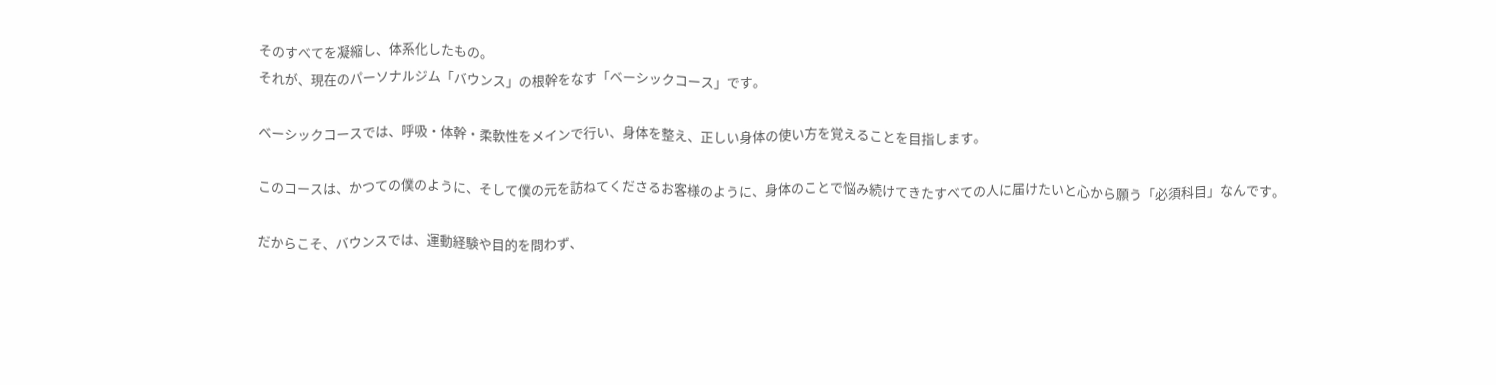そのすべてを凝縮し、体系化したもの。
それが、現在のパーソナルジム「バウンス」の根幹をなす「ベーシックコース」です。

ベーシックコースでは、呼吸・体幹・柔軟性をメインで行い、身体を整え、正しい身体の使い方を覚えることを目指します。

このコースは、かつての僕のように、そして僕の元を訪ねてくださるお客様のように、身体のことで悩み続けてきたすべての人に届けたいと心から願う「必須科目」なんです。

だからこそ、バウンスでは、運動経験や目的を問わず、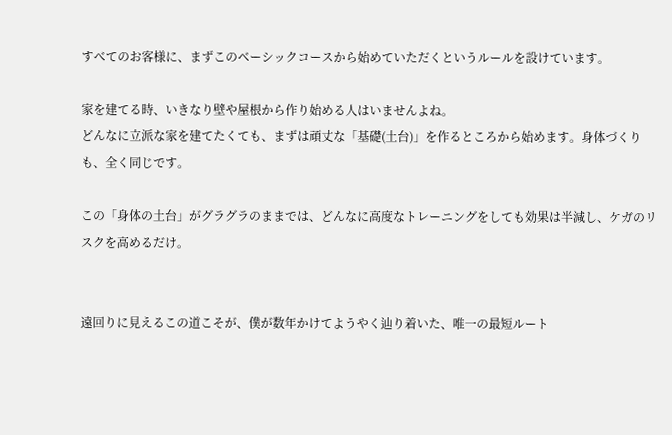すべてのお客様に、まずこのベーシックコースから始めていただくというルールを設けています。

家を建てる時、いきなり壁や屋根から作り始める人はいませんよね。
どんなに立派な家を建てたくても、まずは頑丈な「基礎(土台)」を作るところから始めます。身体づくりも、全く同じです。

この「身体の土台」がグラグラのままでは、どんなに高度なトレーニングをしても効果は半減し、ケガのリスクを高めるだけ。


遠回りに見えるこの道こそが、僕が数年かけてようやく辿り着いた、唯一の最短ルート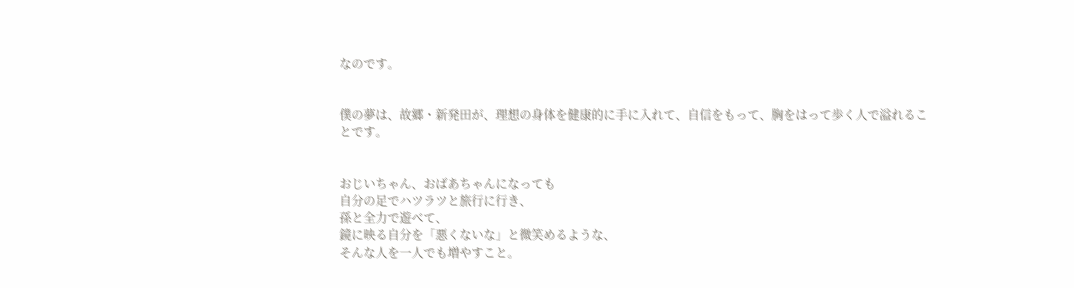なのです。


僕の夢は、故郷・新発田が、理想の身体を健康的に手に入れて、自信をもって、胸をはって歩く人で溢れることです。


おじいちゃん、おばあちゃんになっても
自分の足でハツラツと旅行に行き、
孫と全力で遊べて、
鏡に映る自分を「悪くないな」と微笑めるような、
そんな人を一人でも増やすこと。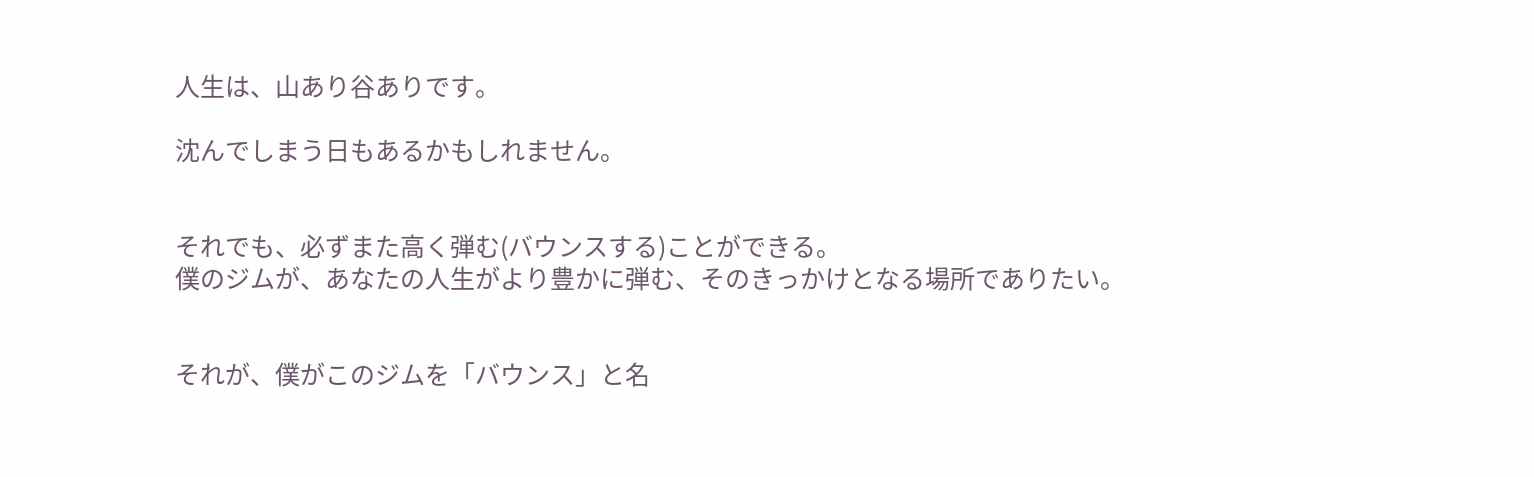人生は、山あり谷ありです。

沈んでしまう日もあるかもしれません。


それでも、必ずまた高く弾む(バウンスする)ことができる。
僕のジムが、あなたの人生がより豊かに弾む、そのきっかけとなる場所でありたい。


それが、僕がこのジムを「バウンス」と名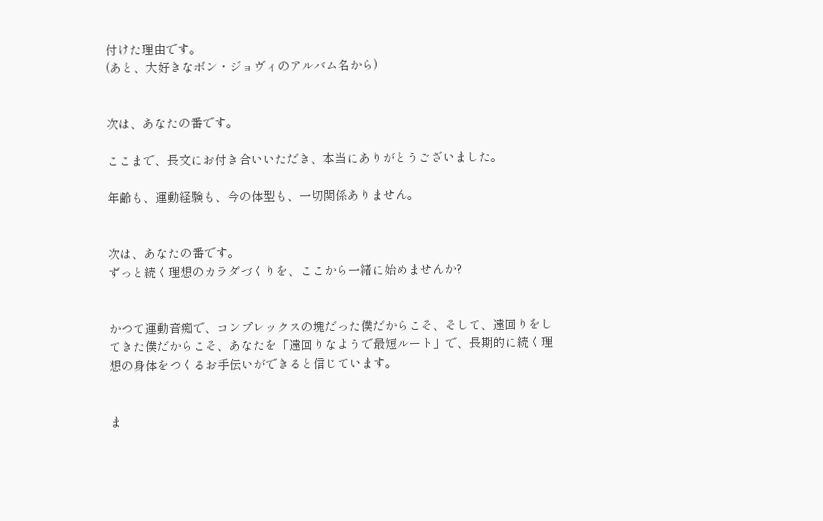付けた理由です。
(あと、大好きなボン・ジョヴィのアルバム名から)


次は、あなたの番です。

ここまで、長文にお付き合いいただき、本当にありがとうございました。

年齢も、運動経験も、今の体型も、一切関係ありません。


次は、あなたの番です。
ずっと続く理想のカラダづくりを、ここから一緒に始めませんか?


かつて運動音痴で、コンプレックスの塊だった僕だからこそ、そして、遠回りをしてきた僕だからこそ、あなたを「遠回りなようで最短ルート」で、長期的に続く理想の身体をつくるお手伝いができると信じています。


ま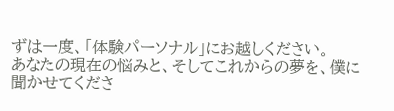ずは一度、「体験パーソナル」にお越しください。
あなたの現在の悩みと、そしてこれからの夢を、僕に聞かせてくださ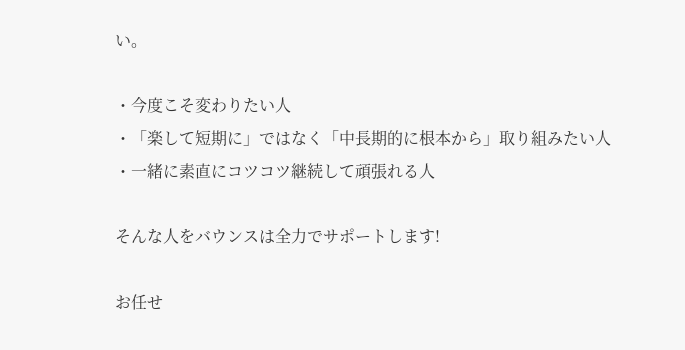い。

・今度こそ変わりたい人
・「楽して短期に」ではなく「中長期的に根本から」取り組みたい人
・一緒に素直にコツコツ継続して頑張れる人

そんな人をバウンスは全力でサポートします!

お任せ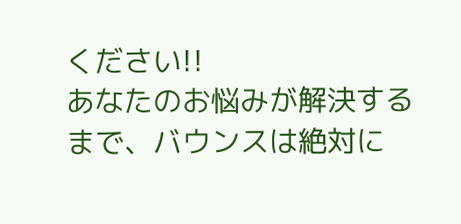ください!!
あなたのお悩みが解決するまで、バウンスは絶対に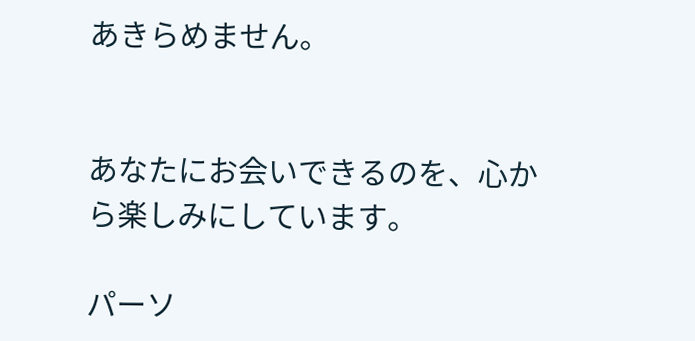あきらめません。


あなたにお会いできるのを、心から楽しみにしています。

パーソ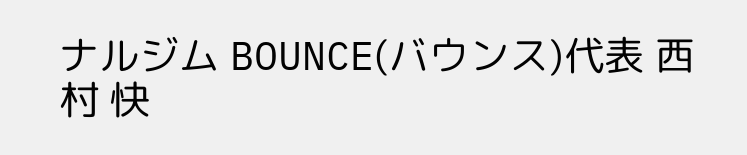ナルジム BOUNCE(バウンス)代表 西村 快